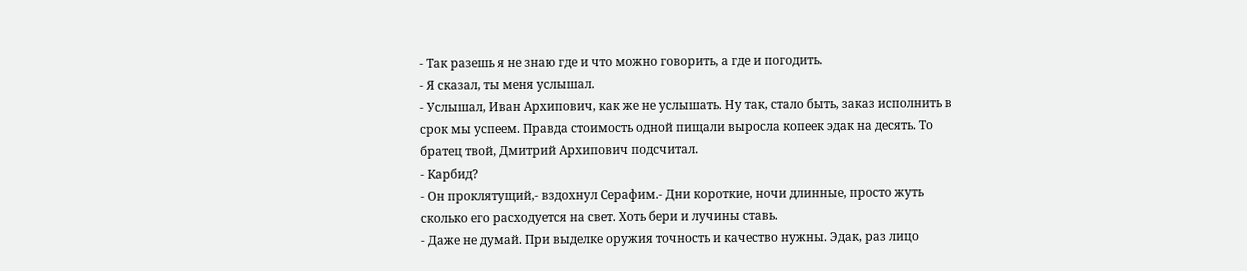- Так разешь я не знаю где и что можно говорить, а где и погодить.
- Я сказал, ты меня услышал.
- Услышал, Иван Архипович, как же не услышать. Ну так, стало быть, заказ исполнить в
срок мы успеем. Правда стоимость одной пищали выросла копеек эдак на десять. То
братец твой, Дмитрий Архипович подсчитал.
- Карбид?
- Он проклятущий,- вздохнул Серафим.- Дни короткие, ночи длинные, просто жуть
сколько его расходуется на свет. Хоть бери и лучины ставь.
- Даже не думай. При выделке оружия точность и качество нужны. Эдак, раз лицо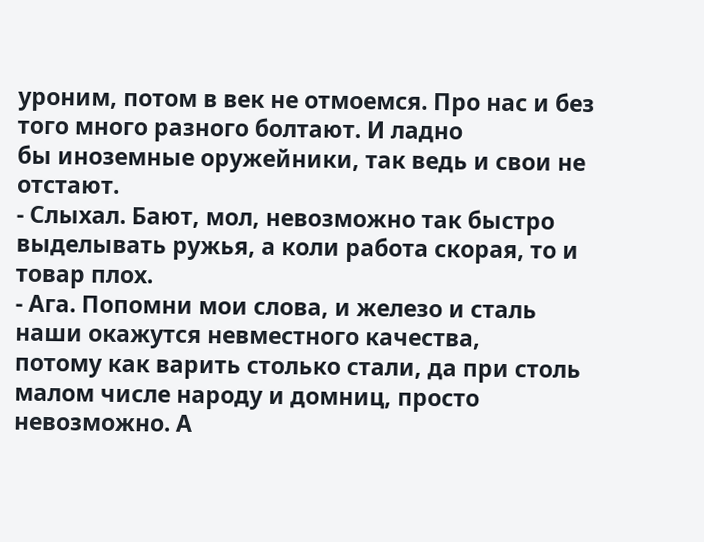уроним, потом в век не отмоемся. Про нас и без того много разного болтают. И ладно
бы иноземные оружейники, так ведь и свои не отстают.
- Слыхал. Бают, мол, невозможно так быстро выделывать ружья, а коли работа скорая, то и товар плох.
- Ага. Попомни мои слова, и железо и сталь наши окажутся невместного качества,
потому как варить столько стали, да при столь малом числе народу и домниц, просто
невозможно. А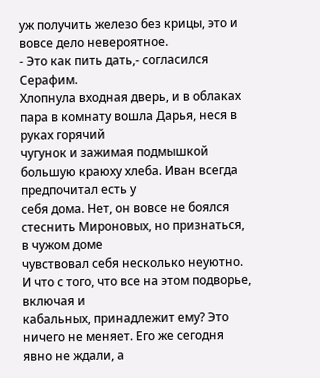уж получить железо без крицы, это и вовсе дело невероятное.
- Это как пить дать,- согласился Серафим.
Хлопнула входная дверь, и в облаках пара в комнату вошла Дарья, неся в руках горячий
чугунок и зажимая подмышкой большую краюху хлеба. Иван всегда предпочитал есть у
себя дома. Нет, он вовсе не боялся стеснить Мироновых, но признаться, в чужом доме
чувствовал себя несколько неуютно. И что с того, что все на этом подворье, включая и
кабальных, принадлежит ему? Это ничего не меняет. Его же сегодня явно не ждали, а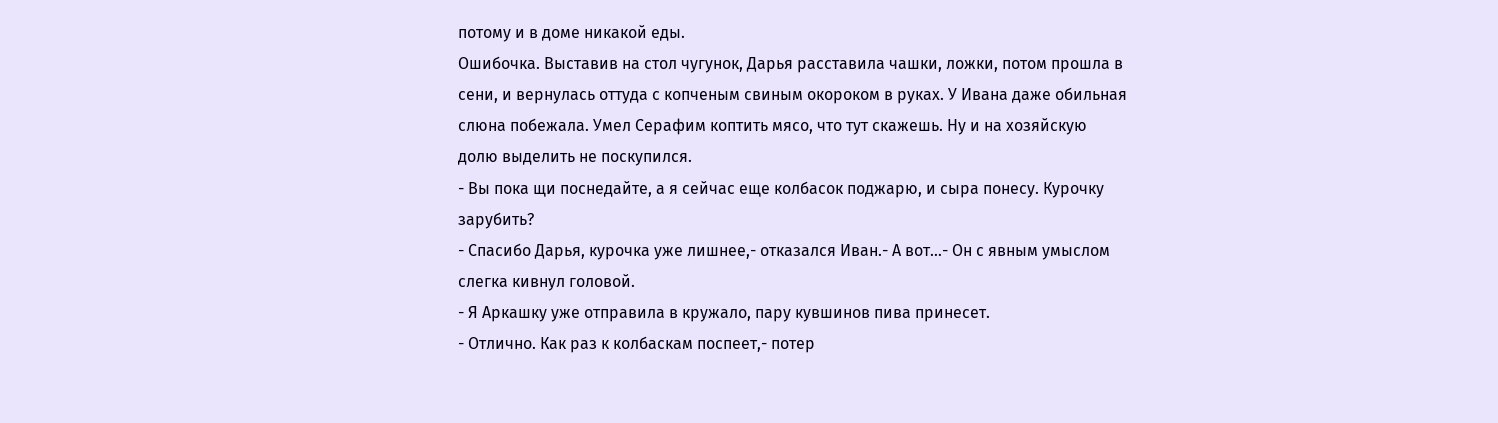потому и в доме никакой еды.
Ошибочка. Выставив на стол чугунок, Дарья расставила чашки, ложки, потом прошла в
сени, и вернулась оттуда с копченым свиным окороком в руках. У Ивана даже обильная
слюна побежала. Умел Серафим коптить мясо, что тут скажешь. Ну и на хозяйскую
долю выделить не поскупился.
- Вы пока щи поснедайте, а я сейчас еще колбасок поджарю, и сыра понесу. Курочку
зарубить?
- Спасибо Дарья, курочка уже лишнее,- отказался Иван.- А вот…- Он с явным умыслом
слегка кивнул головой.
- Я Аркашку уже отправила в кружало, пару кувшинов пива принесет.
- Отлично. Как раз к колбаскам поспеет,- потер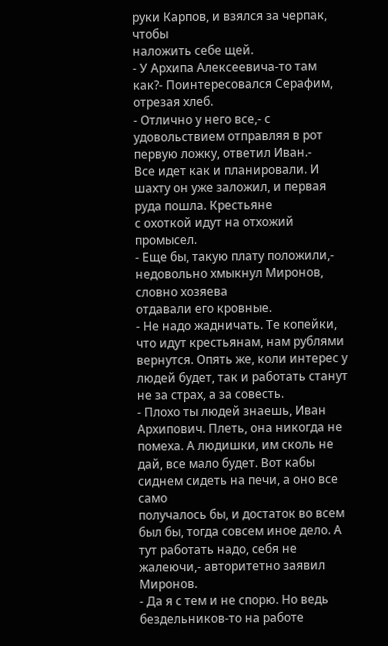руки Карпов, и взялся за черпак, чтобы
наложить себе щей.
- У Архипа Алексеевича-то там как?- Поинтересовался Серафим, отрезая хлеб.
- Отлично у него все,- с удовольствием отправляя в рот первую ложку, ответил Иван.-
Все идет как и планировали. И шахту он уже заложил, и первая руда пошла. Крестьяне
с охоткой идут на отхожий промысел.
- Еще бы, такую плату положили,- недовольно хмыкнул Миронов, словно хозяева
отдавали его кровные.
- Не надо жадничать. Те копейки, что идут крестьянам, нам рублями вернутся. Опять же, коли интерес у людей будет, так и работать станут не за страх, а за совесть.
- Плохо ты людей знаешь, Иван Архипович. Плеть, она никогда не помеха. А людишки, им сколь не дай, все мало будет. Вот кабы сиднем сидеть на печи, а оно все само
получалось бы, и достаток во всем был бы, тогда совсем иное дело. А тут работать надо, себя не жалеючи,- авторитетно заявил Миронов.
- Да я с тем и не спорю. Но ведь бездельников-то на работе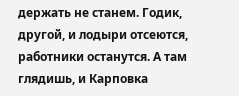держать не станем. Годик, другой, и лодыри отсеются, работники останутся. А там глядишь, и Карповка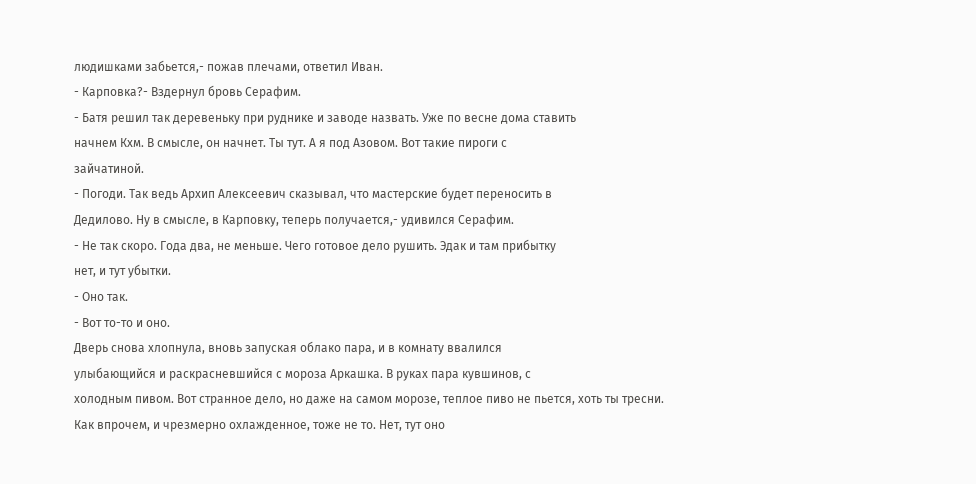людишками забьется,- пожав плечами, ответил Иван.
- Карповка?- Вздернул бровь Серафим.
- Батя решил так деревеньку при руднике и заводе назвать. Уже по весне дома ставить
начнем Кхм. В смысле, он начнет. Ты тут. А я под Азовом. Вот такие пироги с
зайчатиной.
- Погоди. Так ведь Архип Алексеевич сказывал, что мастерские будет переносить в
Дедилово. Ну в смысле, в Карповку, теперь получается,- удивился Серафим.
- Не так скоро. Года два, не меньше. Чего готовое дело рушить. Эдак и там прибытку
нет, и тут убытки.
- Оно так.
- Вот то-то и оно.
Дверь снова хлопнула, вновь запуская облако пара, и в комнату ввалился
улыбающийся и раскрасневшийся с мороза Аркашка. В руках пара кувшинов, с
холодным пивом. Вот странное дело, но даже на самом морозе, теплое пиво не пьется, хоть ты тресни. Как впрочем, и чрезмерно охлажденное, тоже не то. Нет, тут оно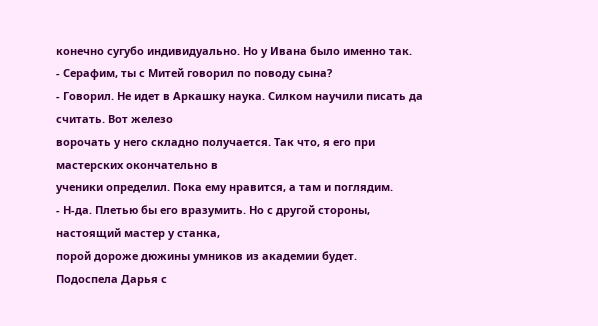конечно сугубо индивидуально. Но у Ивана было именно так.
- Серафим, ты с Митей говорил по поводу сына?
- Говорил. Не идет в Аркашку наука. Силком научили писать да считать. Вот железо
ворочать у него складно получается. Так что, я его при мастерских окончательно в
ученики определил. Пока ему нравится, а там и поглядим.
- Н-да. Плетью бы его вразумить. Но с другой стороны, настоящий мастер у станка,
порой дороже дюжины умников из академии будет.
Подоспела Дарья с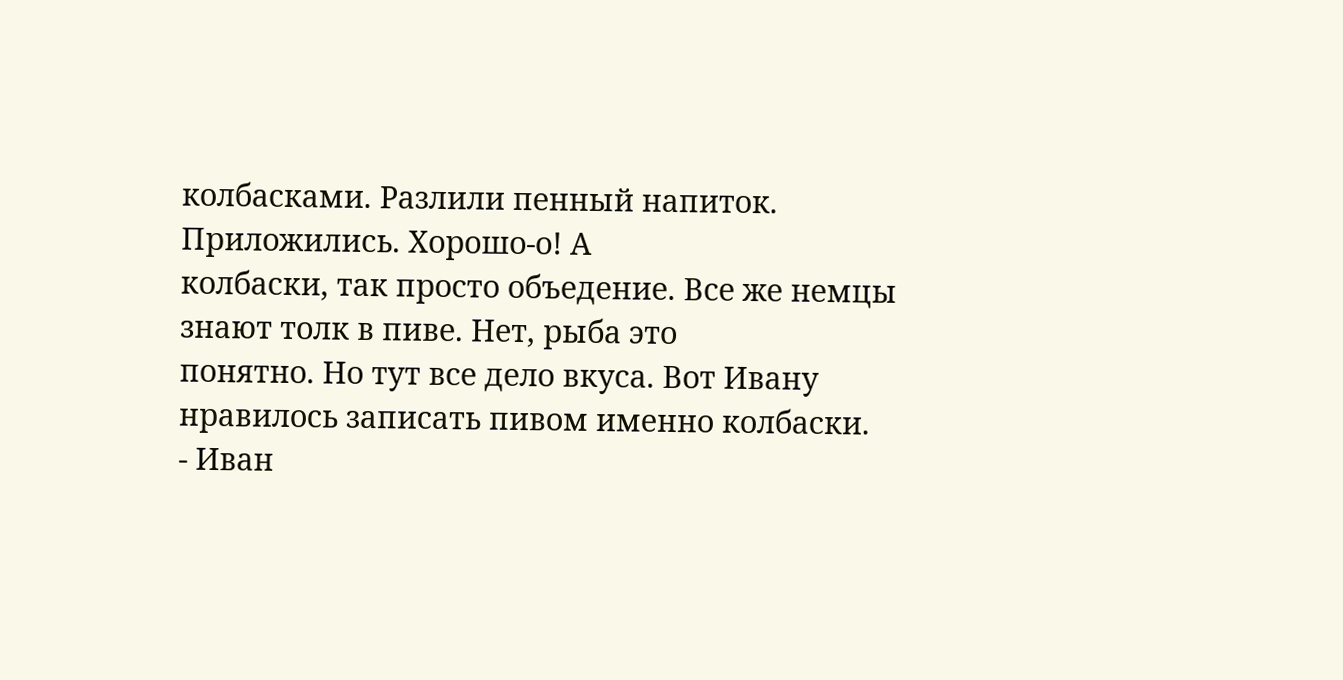колбасками. Разлили пенный напиток. Приложились. Хорошо-о! А
колбаски, так просто объедение. Все же немцы знают толк в пиве. Нет, рыба это
понятно. Но тут все дело вкуса. Вот Ивану нравилось записать пивом именно колбаски.
- Иван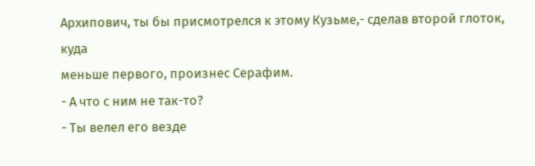Архипович, ты бы присмотрелся к этому Кузьме,- сделав второй глоток, куда
меньше первого, произнес Серафим.
- А что с ним не так-то?
- Ты велел его везде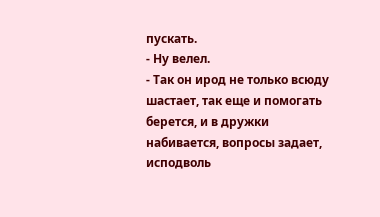пускать.
- Ну велел.
- Так он ирод не только всюду шастает, так еще и помогать берется, и в дружки
набивается, вопросы задает, исподволь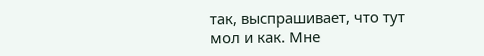так, выспрашивает, что тут мол и как. Мне